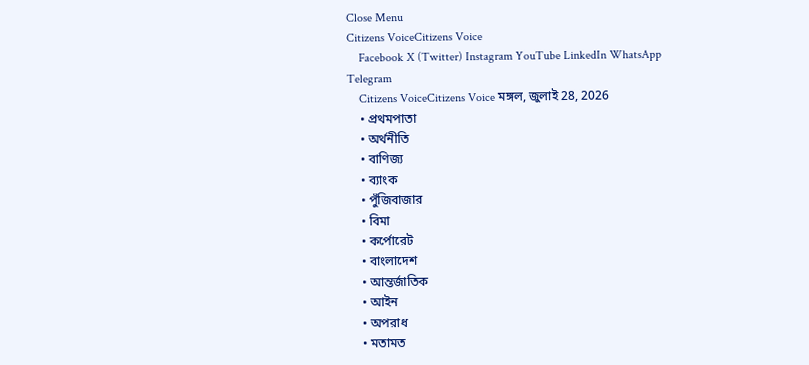Close Menu
Citizens VoiceCitizens Voice
    Facebook X (Twitter) Instagram YouTube LinkedIn WhatsApp Telegram
    Citizens VoiceCitizens Voice মঙ্গল, জুলাই 28, 2026
    • প্রথমপাতা
    • অর্থনীতি
    • বাণিজ্য
    • ব্যাংক
    • পুঁজিবাজার
    • বিমা
    • কর্পোরেট
    • বাংলাদেশ
    • আন্তর্জাতিক
    • আইন
    • অপরাধ
    • মতামত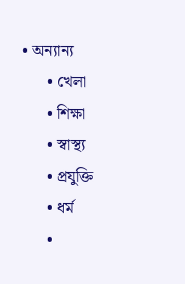• অন্যান্য
      • খেলা
      • শিক্ষা
      • স্বাস্থ্য
      • প্রযুক্তি
      • ধর্ম
      •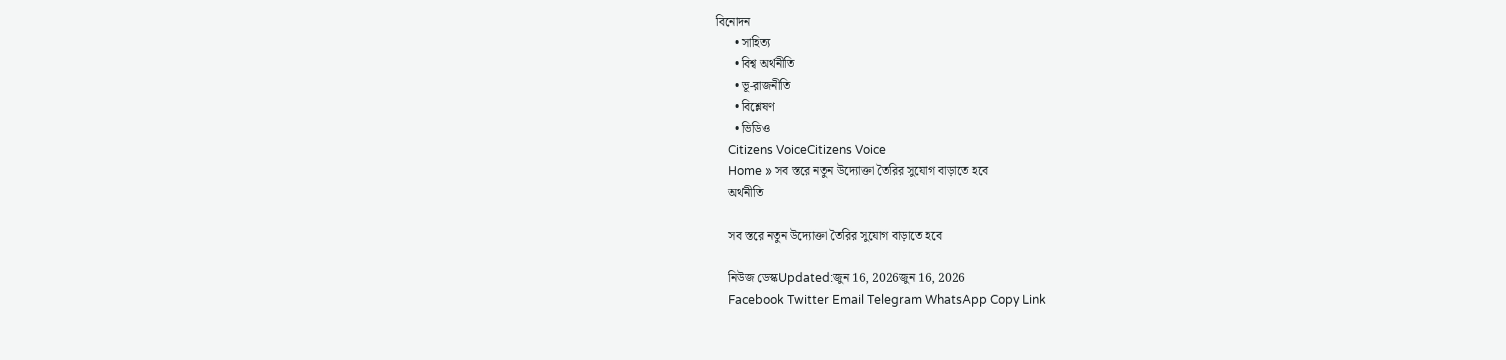বিনোদন
      • সাহিত্য
      • বিশ্ব অর্থনীতি
      • ভূ-রাজনীতি
      • বিশ্লেষণ
      • ভিডিও
    Citizens VoiceCitizens Voice
    Home » সব স্তরে নতুন উদ্যোক্তা তৈরির সুযোগ বাড়াতে হবে
    অর্থনীতি

    সব স্তরে নতুন উদ্যোক্তা তৈরির সুযোগ বাড়াতে হবে

    নিউজ ডেস্কUpdated:জুন 16, 2026জুন 16, 2026
    Facebook Twitter Email Telegram WhatsApp Copy Link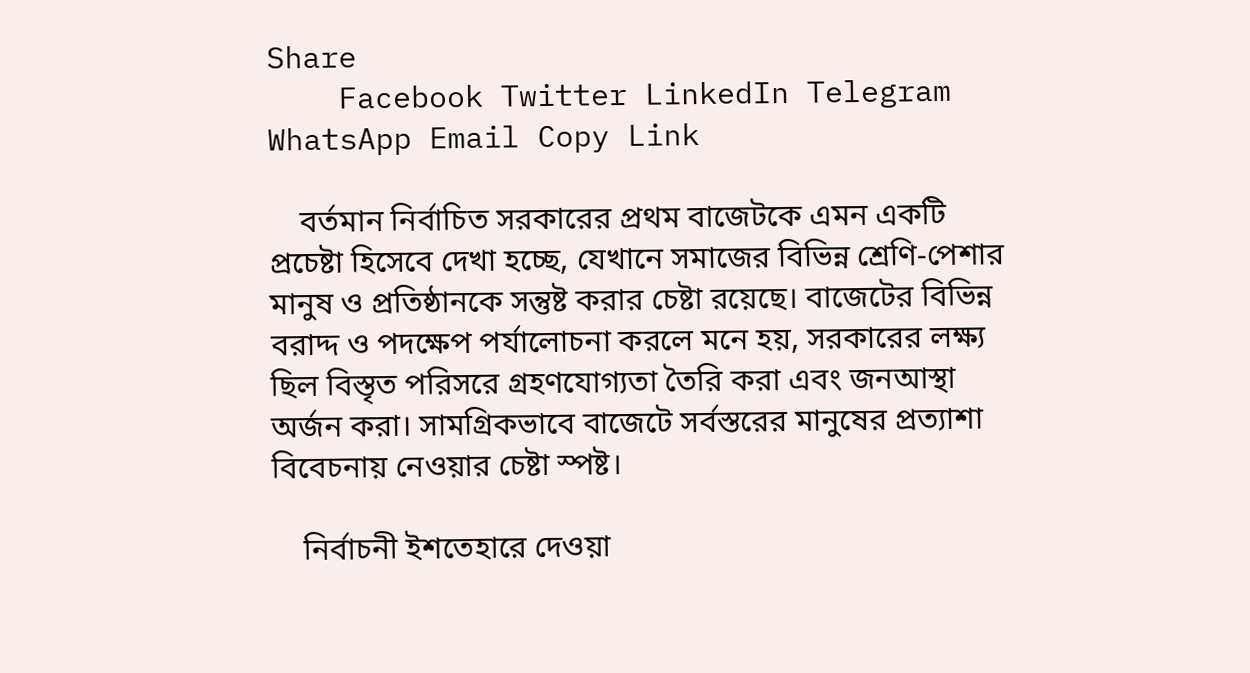Share
    Facebook Twitter LinkedIn Telegram WhatsApp Email Copy Link

    বর্তমান নির্বাচিত সরকারের প্রথম বাজেটকে এমন একটি প্রচেষ্টা হিসেবে দেখা হচ্ছে, যেখানে সমাজের বিভিন্ন শ্রেণি-পেশার মানুষ ও প্রতিষ্ঠানকে সন্তুষ্ট করার চেষ্টা রয়েছে। বাজেটের বিভিন্ন বরাদ্দ ও পদক্ষেপ পর্যালোচনা করলে মনে হয়, সরকারের লক্ষ্য ছিল বিস্তৃত পরিসরে গ্রহণযোগ্যতা তৈরি করা এবং জনআস্থা অর্জন করা। সামগ্রিকভাবে বাজেটে সর্বস্তরের মানুষের প্রত্যাশা বিবেচনায় নেওয়ার চেষ্টা স্পষ্ট।

    নির্বাচনী ইশতেহারে দেওয়া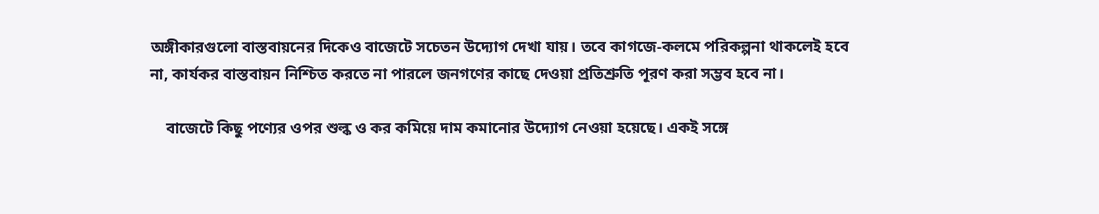অঙ্গীকারগুলো বাস্তবায়নের দিকেও বাজেটে সচেতন উদ্যোগ দেখা যায়। তবে কাগজে-কলমে পরিকল্পনা থাকলেই হবে না, কার্যকর বাস্তবায়ন নিশ্চিত করতে না পারলে জনগণের কাছে দেওয়া প্রতিশ্রুতি পূরণ করা সম্ভব হবে না।

    বাজেটে কিছু পণ্যের ওপর শুল্ক ও কর কমিয়ে দাম কমানোর উদ্যোগ নেওয়া হয়েছে। একই সঙ্গে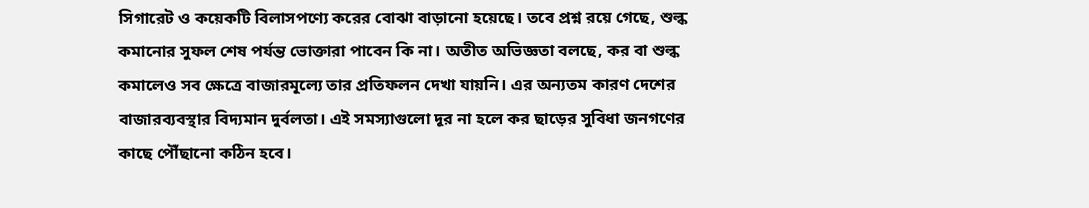সিগারেট ও কয়েকটি বিলাসপণ্যে করের বোঝা বাড়ানো হয়েছে। তবে প্রশ্ন রয়ে গেছে, শুল্ক কমানোর সুফল শেষ পর্যন্ত ভোক্তারা পাবেন কি না। অতীত অভিজ্ঞতা বলছে, কর বা শুল্ক কমালেও সব ক্ষেত্রে বাজারমূল্যে তার প্রতিফলন দেখা যায়নি। এর অন্যতম কারণ দেশের বাজারব্যবস্থার বিদ্যমান দুর্বলতা। এই সমস্যাগুলো দূর না হলে কর ছাড়ের সুবিধা জনগণের কাছে পৌঁছানো কঠিন হবে।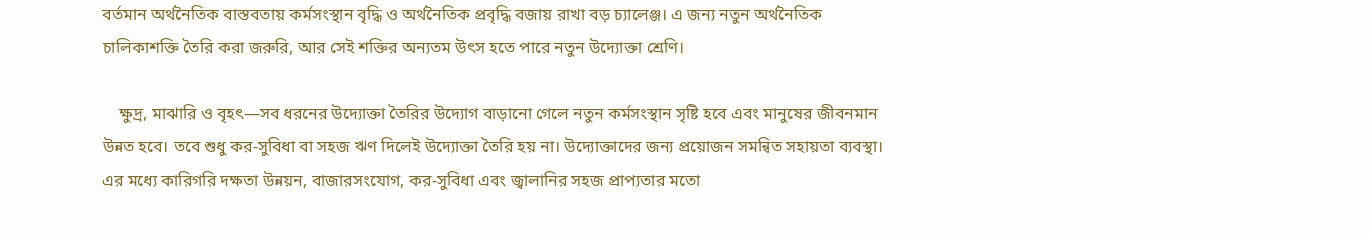বর্তমান অর্থনৈতিক বাস্তবতায় কর্মসংস্থান বৃদ্ধি ও অর্থনৈতিক প্রবৃদ্ধি বজায় রাখা বড় চ্যালেঞ্জ। এ জন্য নতুন অর্থনৈতিক চালিকাশক্তি তৈরি করা জরুরি, আর সেই শক্তির অন্যতম উৎস হতে পারে নতুন উদ্যোক্তা শ্রেণি।

    ক্ষুদ্র, মাঝারি ও বৃহৎ—সব ধরনের উদ্যোক্তা তৈরির উদ্যোগ বাড়ানো গেলে নতুন কর্মসংস্থান সৃষ্টি হবে এবং মানুষের জীবনমান উন্নত হবে। তবে শুধু কর-সুবিধা বা সহজ ঋণ দিলেই উদ্যোক্তা তৈরি হয় না। উদ্যোক্তাদের জন্য প্রয়োজন সমন্বিত সহায়তা ব্যবস্থা। এর মধ্যে কারিগরি দক্ষতা উন্নয়ন, বাজারসংযোগ, কর-সুবিধা এবং জ্বালানির সহজ প্রাপ্যতার মতো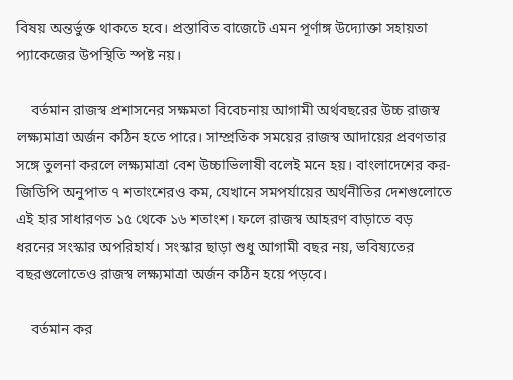বিষয় অন্তর্ভুক্ত থাকতে হবে। প্রস্তাবিত বাজেটে এমন পূর্ণাঙ্গ উদ্যোক্তা সহায়তা প্যাকেজের উপস্থিতি স্পষ্ট নয়।

    বর্তমান রাজস্ব প্রশাসনের সক্ষমতা বিবেচনায় আগামী অর্থবছরের উচ্চ রাজস্ব লক্ষ্যমাত্রা অর্জন কঠিন হতে পারে। সাম্প্রতিক সময়ের রাজস্ব আদায়ের প্রবণতার সঙ্গে তুলনা করলে লক্ষ্যমাত্রা বেশ উচ্চাভিলাষী বলেই মনে হয়। বাংলাদেশের কর-জিডিপি অনুপাত ৭ শতাংশেরও কম, যেখানে সমপর্যায়ের অর্থনীতির দেশগুলোতে এই হার সাধারণত ১৫ থেকে ১৬ শতাংশ। ফলে রাজস্ব আহরণ বাড়াতে বড় ধরনের সংস্কার অপরিহার্য। সংস্কার ছাড়া শুধু আগামী বছর নয়, ভবিষ্যতের বছরগুলোতেও রাজস্ব লক্ষ্যমাত্রা অর্জন কঠিন হয়ে পড়বে।

    বর্তমান কর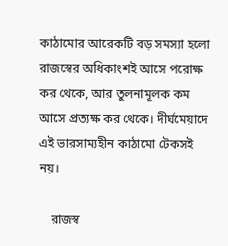কাঠামোর আরেকটি বড় সমস্যা হলো রাজস্বের অধিকাংশই আসে পরোক্ষ কর থেকে, আর তুলনামূলক কম আসে প্রত্যক্ষ কর থেকে। দীর্ঘমেয়াদে এই ভারসাম্যহীন কাঠামো টেকসই নয়।

    রাজস্ব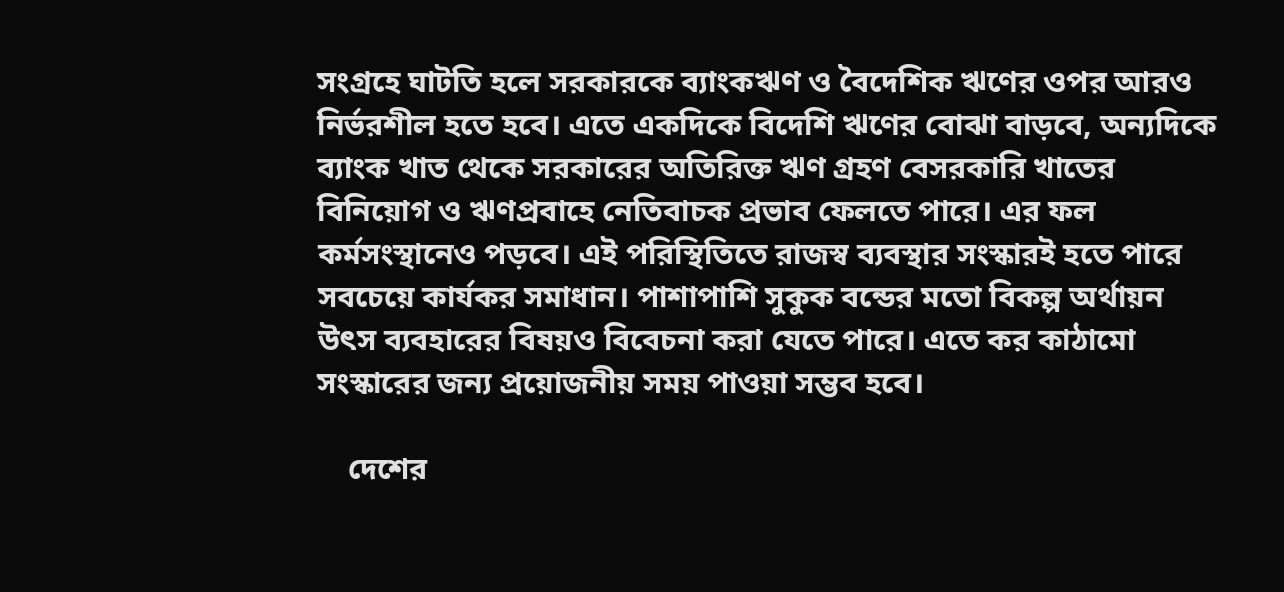সংগ্রহে ঘাটতি হলে সরকারকে ব্যাংকঋণ ও বৈদেশিক ঋণের ওপর আরও নির্ভরশীল হতে হবে। এতে একদিকে বিদেশি ঋণের বোঝা বাড়বে, অন্যদিকে ব্যাংক খাত থেকে সরকারের অতিরিক্ত ঋণ গ্রহণ বেসরকারি খাতের বিনিয়োগ ও ঋণপ্রবাহে নেতিবাচক প্রভাব ফেলতে পারে। এর ফল কর্মসংস্থানেও পড়বে। এই পরিস্থিতিতে রাজস্ব ব্যবস্থার সংস্কারই হতে পারে সবচেয়ে কার্যকর সমাধান। পাশাপাশি সুকুক বন্ডের মতো বিকল্প অর্থায়ন উৎস ব্যবহারের বিষয়ও বিবেচনা করা যেতে পারে। এতে কর কাঠামো সংস্কারের জন্য প্রয়োজনীয় সময় পাওয়া সম্ভব হবে।

    দেশের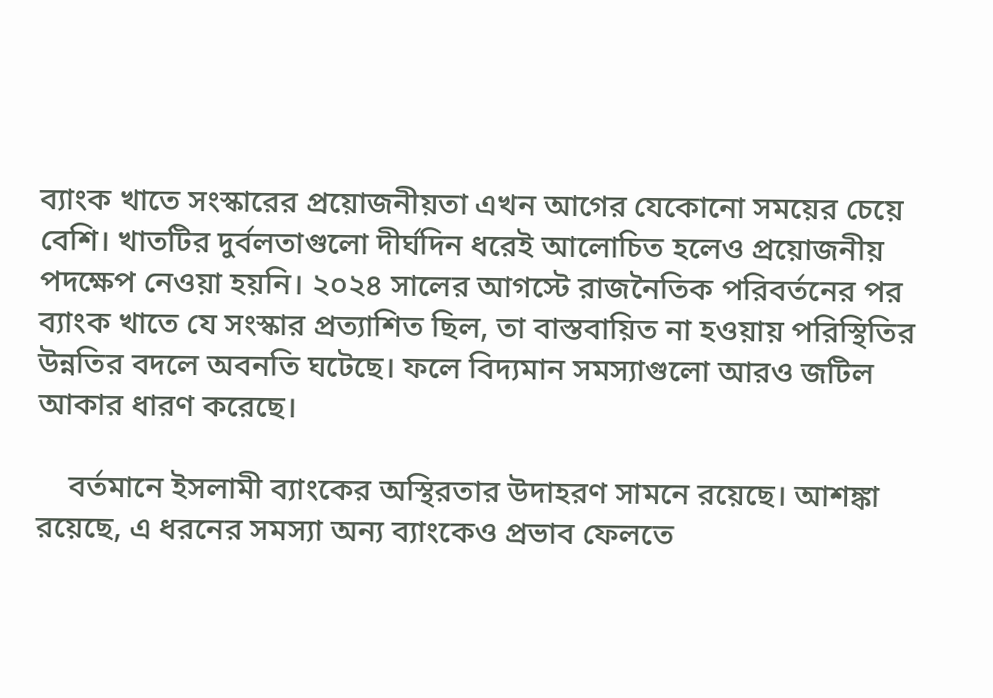ব্যাংক খাতে সংস্কারের প্রয়োজনীয়তা এখন আগের যেকোনো সময়ের চেয়ে বেশি। খাতটির দুর্বলতাগুলো দীর্ঘদিন ধরেই আলোচিত হলেও প্রয়োজনীয় পদক্ষেপ নেওয়া হয়নি। ২০২৪ সালের আগস্টে রাজনৈতিক পরিবর্তনের পর ব্যাংক খাতে যে সংস্কার প্রত্যাশিত ছিল, তা বাস্তবায়িত না হওয়ায় পরিস্থিতির উন্নতির বদলে অবনতি ঘটেছে। ফলে বিদ্যমান সমস্যাগুলো আরও জটিল আকার ধারণ করেছে।

    বর্তমানে ইসলামী ব্যাংকের অস্থিরতার উদাহরণ সামনে রয়েছে। আশঙ্কা রয়েছে, এ ধরনের সমস্যা অন্য ব্যাংকেও প্রভাব ফেলতে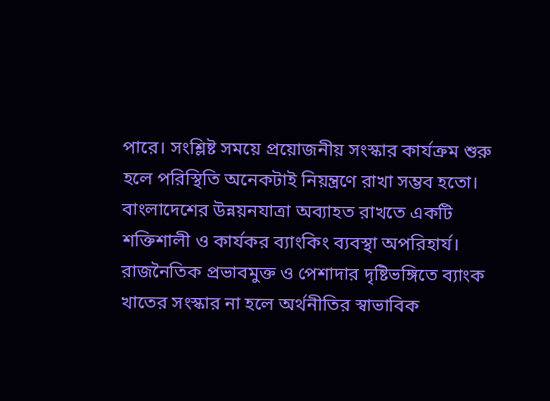পারে। সংশ্লিষ্ট সময়ে প্রয়োজনীয় সংস্কার কার্যক্রম শুরু হলে পরিস্থিতি অনেকটাই নিয়ন্ত্রণে রাখা সম্ভব হতো। বাংলাদেশের উন্নয়নযাত্রা অব্যাহত রাখতে একটি শক্তিশালী ও কার্যকর ব্যাংকিং ব্যবস্থা অপরিহার্য। রাজনৈতিক প্রভাবমুক্ত ও পেশাদার দৃষ্টিভঙ্গিতে ব্যাংক খাতের সংস্কার না হলে অর্থনীতির স্বাভাবিক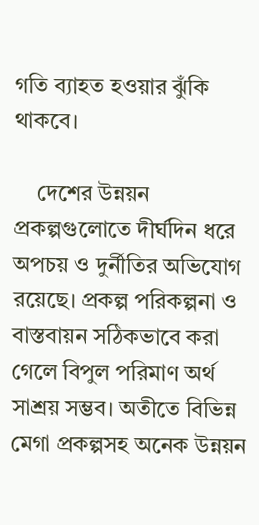গতি ব্যাহত হওয়ার ঝুঁকি থাকবে।

    দেশের উন্নয়ন প্রকল্পগুলোতে দীর্ঘদিন ধরে অপচয় ও দুর্নীতির অভিযোগ রয়েছে। প্রকল্প পরিকল্পনা ও বাস্তবায়ন সঠিকভাবে করা গেলে বিপুল পরিমাণ অর্থ সাশ্রয় সম্ভব। অতীতে বিভিন্ন মেগা প্রকল্পসহ অনেক উন্নয়ন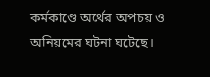কর্মকাণ্ডে অর্থের অপচয় ও অনিয়মের ঘটনা ঘটেছে।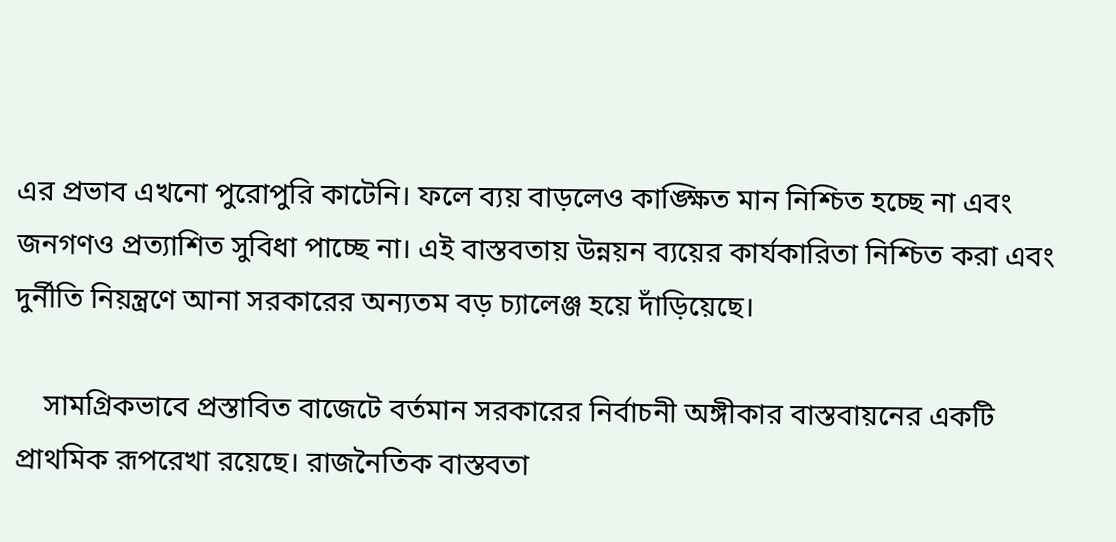এর প্রভাব এখনো পুরোপুরি কাটেনি। ফলে ব্যয় বাড়লেও কাঙ্ক্ষিত মান নিশ্চিত হচ্ছে না এবং জনগণও প্রত্যাশিত সুবিধা পাচ্ছে না। এই বাস্তবতায় উন্নয়ন ব্যয়ের কার্যকারিতা নিশ্চিত করা এবং দুর্নীতি নিয়ন্ত্রণে আনা সরকারের অন্যতম বড় চ্যালেঞ্জ হয়ে দাঁড়িয়েছে।

    সামগ্রিকভাবে প্রস্তাবিত বাজেটে বর্তমান সরকারের নির্বাচনী অঙ্গীকার বাস্তবায়নের একটি প্রাথমিক রূপরেখা রয়েছে। রাজনৈতিক বাস্তবতা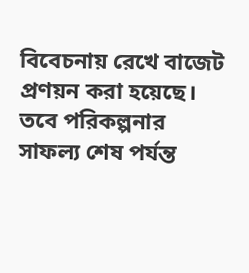বিবেচনায় রেখে বাজেট প্রণয়ন করা হয়েছে। তবে পরিকল্পনার সাফল্য শেষ পর্যন্ত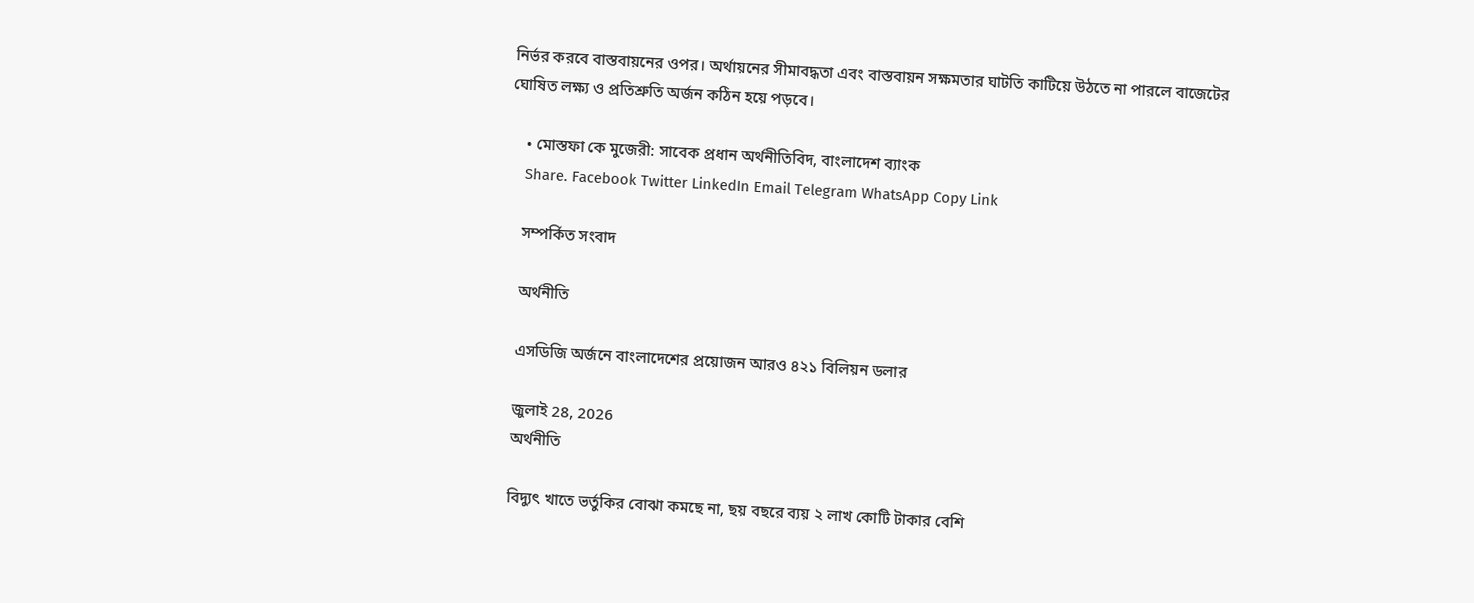নির্ভর করবে বাস্তবায়নের ওপর। অর্থায়নের সীমাবদ্ধতা এবং বাস্তবায়ন সক্ষমতার ঘাটতি কাটিয়ে উঠতে না পারলে বাজেটের ঘোষিত লক্ষ্য ও প্রতিশ্রুতি অর্জন কঠিন হয়ে পড়বে।

    • মোস্তফা কে মুজেরী: সাবেক প্রধান অর্থনীতিবিদ, বাংলাদেশ ব্যাংক
    Share. Facebook Twitter LinkedIn Email Telegram WhatsApp Copy Link

    সম্পর্কিত সংবাদ

    অর্থনীতি

    এসডিজি অর্জনে বাংলাদেশের প্রয়োজন আরও ৪২১ বিলিয়ন ডলার

    জুলাই 28, 2026
    অর্থনীতি

    বিদ্যুৎ খাতে ভর্তুকির বোঝা কমছে না, ছয় বছরে ব্যয় ২ লাখ কোটি টাকার বেশি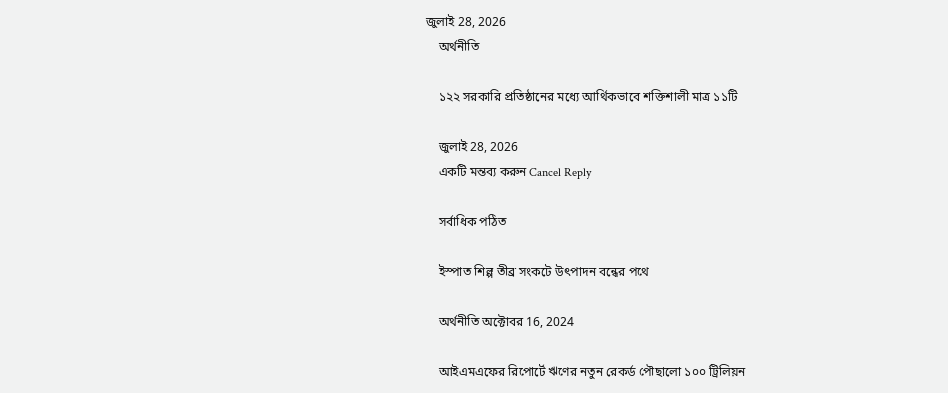জুলাই 28, 2026
    অর্থনীতি

    ১২২ সরকারি প্রতিষ্ঠানের মধ্যে আর্থিকভাবে শক্তিশালী মাত্র ১১টি

    জুলাই 28, 2026
    একটি মন্তব্য করুন Cancel Reply

    সর্বাধিক পঠিত

    ইস্পাত শিল্প তীব্র সংকটে উৎপাদন বন্ধের পথে

    অর্থনীতি অক্টোবর 16, 2024

    আইএমএফের রিপোর্টে ঋণের নতুন রেকর্ড পৌছালো ১০০ ট্রিলিয়ন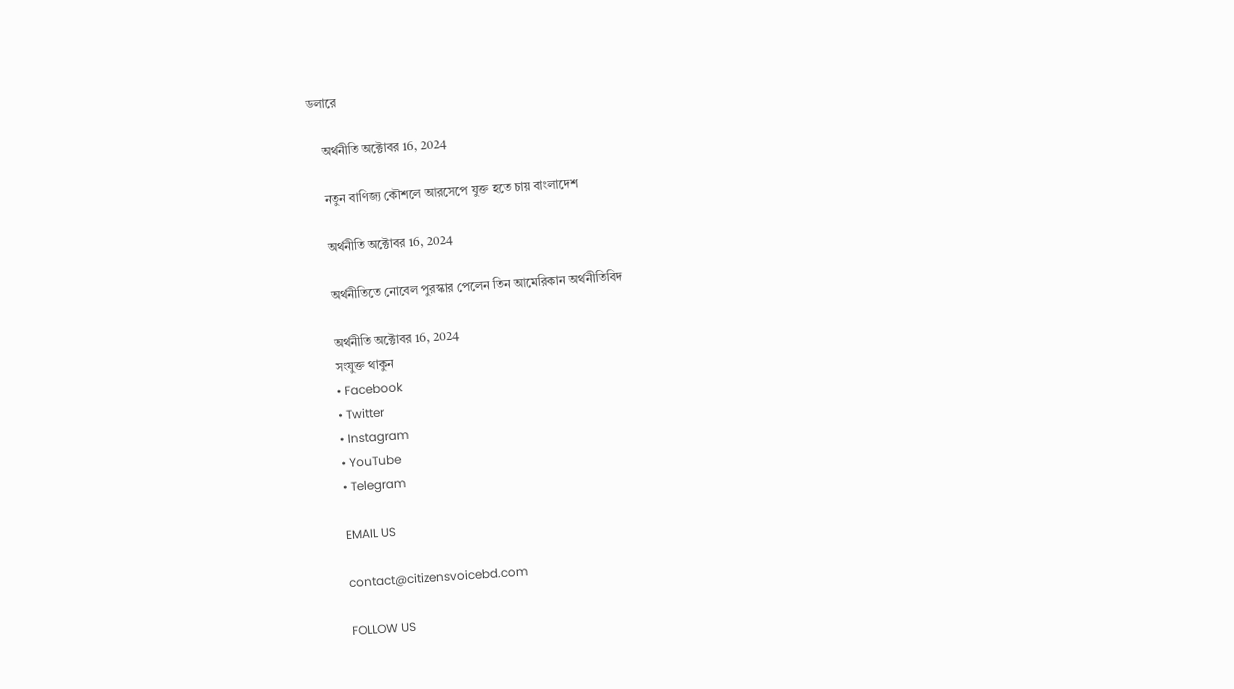ডলারে

    অর্থনীতি অক্টোবর 16, 2024

    নতুন বাণিজ্য কৌশলে আরসেপে যুক্ত হতে চায় বাংলাদেশ

    অর্থনীতি অক্টোবর 16, 2024

    অর্থনীতিতে নোবেল পুরস্কার পেলেন তিন আমেরিকান অর্থনীতিবিদ

    অর্থনীতি অক্টোবর 16, 2024
    সংযুক্ত থাকুন
    • Facebook
    • Twitter
    • Instagram
    • YouTube
    • Telegram

    EMAIL US

    contact@citizensvoicebd.com

    FOLLOW US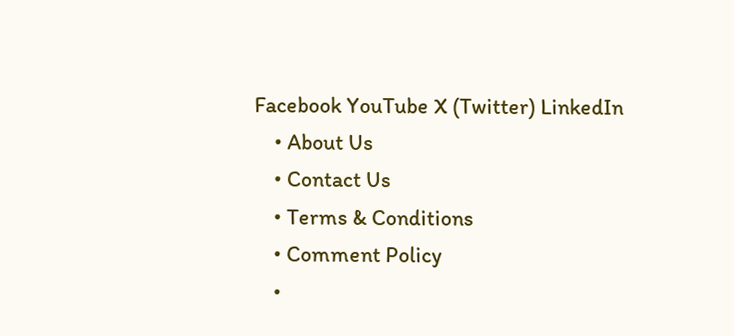Facebook YouTube X (Twitter) LinkedIn
    • About Us
    • Contact Us
    • Terms & Conditions
    • Comment Policy
    •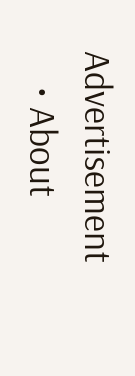Advertisement
    • About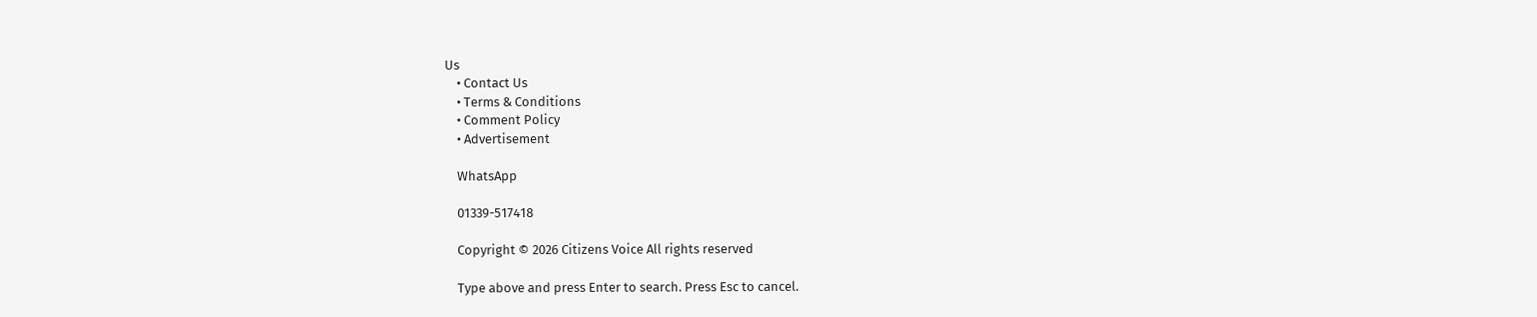Us
    • Contact Us
    • Terms & Conditions
    • Comment Policy
    • Advertisement

    WhatsApp

    01339-517418

    Copyright © 2026 Citizens Voice All rights reserved

    Type above and press Enter to search. Press Esc to cancel.